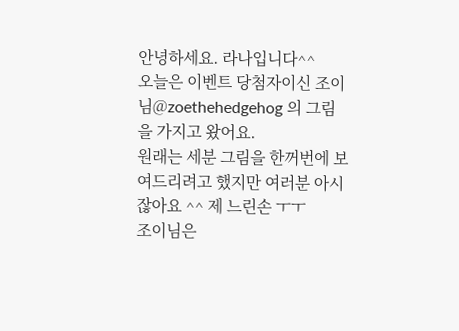안녕하세요. 라나입니다^^
오늘은 이벤트 당첨자이신 조이님@zoethehedgehog 의 그림을 가지고 왔어요.
원래는 세분 그림을 한꺼번에 보여드리려고 했지만 여러분 아시잖아요 ^^ 제 느린손 ㅜㅜ
조이님은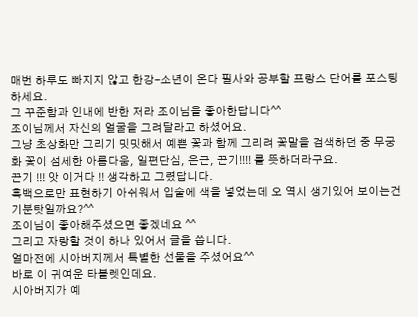매번 하루도 빠지지 않고 한강-소년이 온다 필사와 공부할 프랑스 단어를 포스팅 하세요.
그 꾸준함과 인내에 반한 저라 조이님을 좋아한답니다^^
조이님께서 자신의 얼굴을 그려달라고 하셨어요.
그냥 초상화만 그리기 밋밋해서 예쁜 꽃과 함께 그리려 꽃말을 검색하던 중 무궁화 꽃이 섬세한 아름다움, 일편단심, 은근, 끈기!!!! 를 뜻하더라구요.
끈기 !!! 앗 이거다 !! 생각하고 그렸답니다.
흑백으로만 표현하기 아쉬워서 입술에 색을 넣었는데 오 역시 생기있어 보이는건 기분탓일까요?^^
조이님이 좋아해주셨으면 좋겠네요 ^^
그리고 자랑할 것이 하나 있어서 글을 씁니다.
얼마전에 시아버지께서 특별한 선물을 주셨어요^^
바로 이 귀여운 타블렛인데요.
시아버지가 예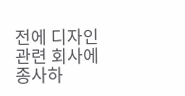전에 디자인 관련 회사에 종사하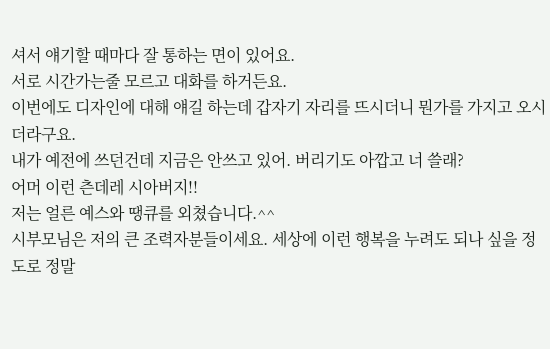셔서 얘기할 때마다 잘 통하는 면이 있어요.
서로 시간가는줄 모르고 대화를 하거든요.
이번에도 디자인에 대해 얘길 하는데 갑자기 자리를 뜨시더니 뭔가를 가지고 오시더라구요.
내가 예전에 쓰던건데 지금은 안쓰고 있어. 버리기도 아깝고 너 쓸래?
어머 이런 츤데레 시아버지!!
저는 얼른 예스와 땡큐를 외쳤습니다.^^
시부모님은 저의 큰 조력자분들이세요. 세상에 이런 행복을 누려도 되나 싶을 정도로 정말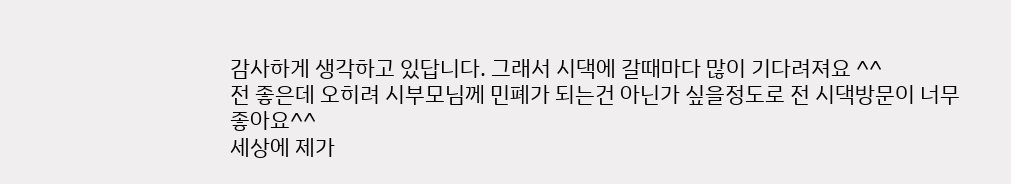감사하게 생각하고 있답니다. 그래서 시댁에 갈때마다 많이 기다려져요 ^^
전 좋은데 오히려 시부모님께 민폐가 되는건 아닌가 싶을정도로 전 시댁방문이 너무 좋아요^^
세상에 제가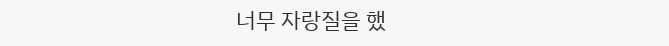너무 자랑질을 했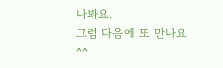나봐요.
그럼 다음에 또 만나요 ^^